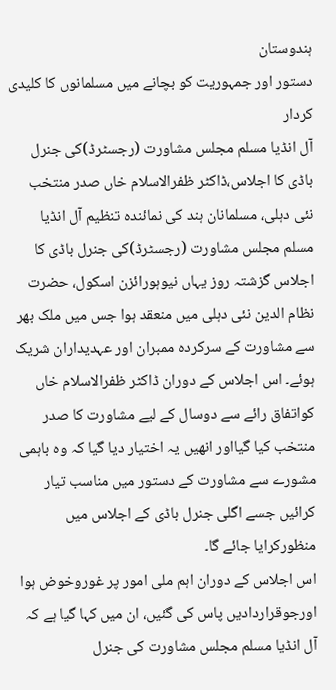ہندوستان
دستور اور جمہوریت کو بچانے میں مسلمانوں کا کلیدی کردار
آل انڈیا مسلم مجلس مشاورت (رجسٹرڈ)کی جنرل باڈی کا اجلاس،ڈاکٹر ظفرالاسلام خاں صدر منتخب
نئی دہلی، مسلمانان ہند کی نمائندہ تنظیم آل انڈیا مسلم مجلس مشاورت (رجسٹرڈ)کی جنرل باڈی کا اجلاس گزشتہ روز یہاں نیوہورائزن اسکول، حضرت نظام الدین نئی دہلی میں منعقد ہوا جس میں ملک بھر سے مشاورت کے سرکردہ ممبران اور عہدیداران شریک ہوئے۔ اس اجلاس کے دوران ڈاکٹر ظفرالاسلام خاں کواتفاق رائے سے دوسال کے لیے مشاورت کا صدر منتخب کیا گیااور انھیں یہ اختیار دیا گیا کہ وہ باہمی مشورے سے مشاورت کے دستور میں مناسب تیار کرائیں جسے اگلی جنرل باڈی کے اجلاس میں منظورکرایا جائے گا۔
اس اجلاس کے دوران اہم ملی امور پر غوروخوض ہوا اورجوقراردادیں پاس کی گئیں، ان میں کہا گیا ہے کہ آل انڈیا مسلم مجلس مشاورت کی جنرل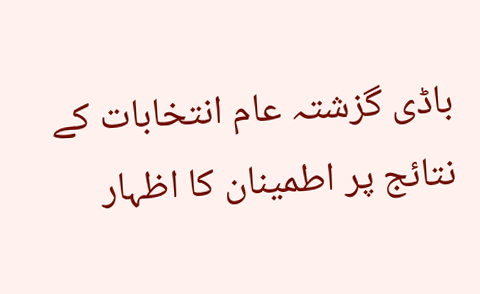باڈی گزشتہ عام انتخابات کے نتائج پر اطمینان کا اظہار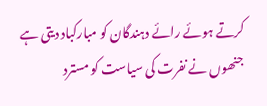کرتے ہوئے رائے دہندگان کو مبارکباد دیتی ہے جنھوں نے نفرت کی سیاست کو مسترد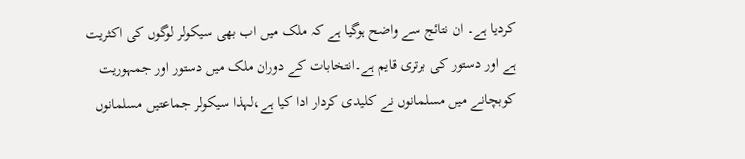کردیا ہے۔ ان نتائج سے واضح ہوگیا ہے کہ ملک میں اب بھی سیکولر لوگوں کی اکثریت ہے اور دستور کی برتری قایم ہے۔انتخابات کے دوران ملک میں دستور اور جمہوریت کوبچانے میں مسلمانوں نے کلیدی کردار ادا کیا ہے،لہذا سیکولر جماعتیں مسلمانوں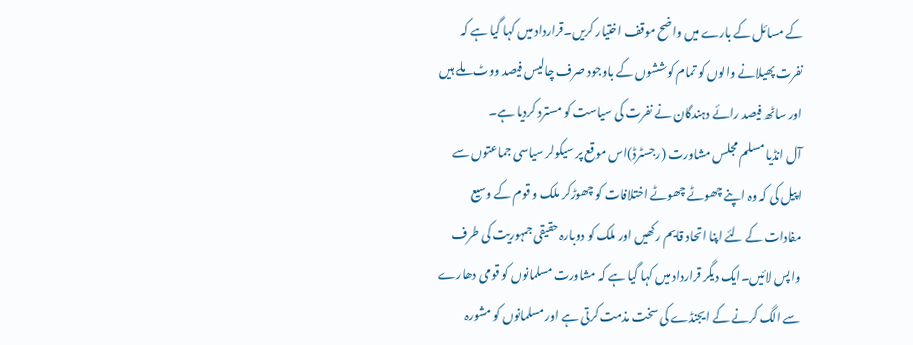کے مسائل کے بارے میں واضح موقف اختیار کریں۔قرارداد میں کہا گیا ہے کہ نفرت پھیلانے والوں کو تمام کوششوں کے باوجود صرف چالیس فیصد ووٹ ملے ہیں اور ساٹھ فیصد رائے دہندگان نے نفرت کی سیاست کو مسترد کردیا ہے۔
آل انڈیا مسلم مجلس مشاورت (رجسٹرڈ)اس موقع پر سیکولر سیاسی جماعتوں سے اپیل کی کہ وہ اپنے چھوٹے چھوٹے اختلافات کو چھوڑکر ملک و قوم کے وسیع مفادات کے لئے اپنا اتحاد قایم رکھیں اور ملک کو دوبارہ حقیقی جمہوریت کی طرف واپس لائیں۔ایک دیگر قرارداد میں کہا گیا ہے کہ مشاورت مسلمانوں کو قومی دھارے سے الگ کرنے کے ایجنڈے کی سخت مذمت کرتی ہے اور مسلمانوں کو مشورہ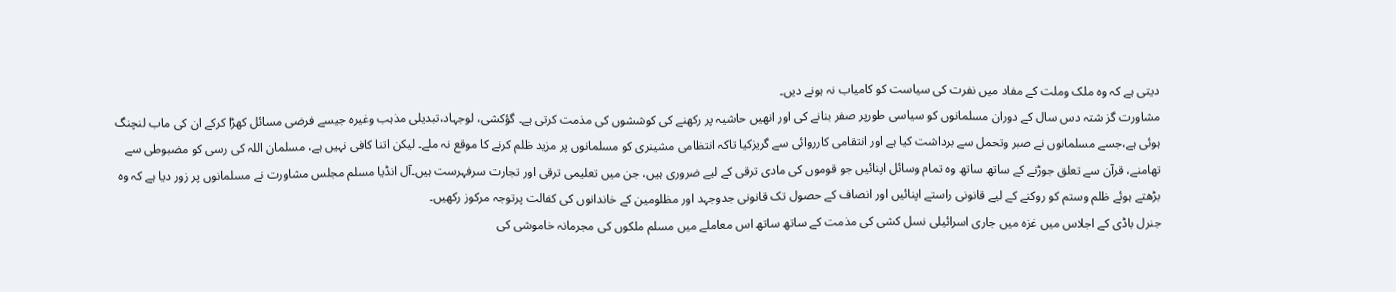دیتی ہے کہ وہ ملک وملت کے مفاد میں نفرت کی سیاست کو کامیاب نہ ہونے دیں۔
مشاورت گز شتہ دس سال کے دوران مسلمانوں کو سیاسی طورپر صفر بنانے کی اور انھیں حاشیہ پر رکھنے کی کوششوں کی مذمت کرتی ہے۔ گؤکشی، لوجہاد،تبدیلی مذہب وغیرہ جیسے فرضی مسائل کھڑا کرکے ان کی ماب لنچنگ ہوئی ہے،جسے مسلمانوں نے صبر وتحمل سے برداشت کیا ہے اور انتقامی کارروائی سے گریزکیا تاکہ انتظامی مشینری کو مسلمانوں پر مزید ظلم کرنے کا موقع نہ ملے۔ لیکن اتنا کافی نہیں ہے، مسلمان اللہ کی رسی کو مضبوطی سے تھامنے، قرآن سے تعلق جوڑنے کے ساتھ ساتھ وہ تمام وسائل اپنائیں جو قوموں کی مادی ترقی کے لیے ضروری ہیں، جن میں تعلیمی ترقی اور تجارت سرفہرست ہیں۔آل انڈیا مسلم مجلس مشاورت نے مسلمانوں پر زور دیا ہے کہ وہ بڑھتے ہوئے ظلم وستم کو روکنے کے لیے قانونی راستے اپنائیں اور انصاف کے حصول تک قانونی جدوجہد اور مظلومین کے خاندانوں کی کفالت پرتوجہ مرکوز رکھیں۔
جنرل باڈی کے اجلاس میں غزہ میں جاری اسرائیلی نسل کشی کی مذمت کے ساتھ ساتھ اس معاملے میں مسلم ملکوں کی مجرمانہ خاموشی کی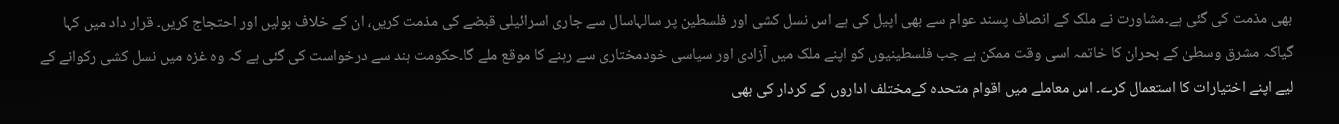بھی مذمت کی گئی ہے۔مشاورت نے ملک کے انصاف پسند عوام سے بھی اپیل کی ہے اس نسل کشی اور فلسطین پر سالہاسال سے جاری اسرائیلی قبضے کی مذمت کریں، ان کے خلاف بولیں اور احتجاج کریں۔ قرار داد میں کہا گیاکہ مشرق وسطیٰ کے بحران کا خاتمہ اسی وقت ممکن ہے جب فلسطینیوں کو اپنے ملک میں آزادی اور سیاسی خودمختاری سے رہنے کا موقع ملے گا۔حکومت ہند سے درخواست کی گئی ہے کہ وہ غزہ میں نسل کشی رکوانے کے لیے اپنے اختیارات کا استعمال کرے۔ اس معاملے میں اقوام متحدہ کےمختلف اداروں کے کردار کی بھی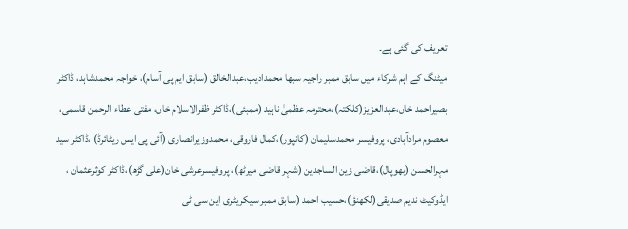تعریف کی گئی ہے۔
میٹنگ کے اہم شرکاء میں سابق ممبر راجیہ سبھا محمدادیب،عبدالخالق (سابق ایم پی آسام)، خواجہ محمدشاہد، ڈاکٹر بصیراحمد خاں،عبدالعزیز(کلکتہ)،محترمہ عظمیٰ ناہید (ممبئی)،ڈاکٹر ظفرالاسلام خاں، مفتی عطاء الرحمن قاسمی، معصوم مرادآبادی، پروفیسر محمدسلیمان (کانپور)،کمال فاروقی، محمدوزیرانصاری (آئی پی ایس ریٹائرڈ) ،ڈاکٹر سید مہرالحسن (بھوپال)،قاضی زین الساجدین (شہر قاضی میرٹھ)، پروفیسرعرشی خان(علی گڑھ)،ڈاکٹر کوثرعثمان ، ایڈوکیٹ ندیم صدیقی(لکھنؤ)،حسیب احمد (سابق ممبر سیکریٹری این سی ٹی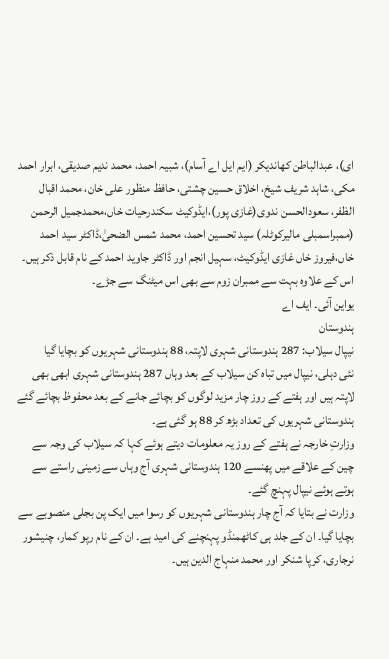ای)، عبدالباطن کھاندیکر (ایم ایل اے آسام)، شبیہ احمد، محمد ندیم صدیقی، ابرار احمد مکی، شاہد شریف شیخ، اخلاق حسین چشتی، حافظ منظور علی خان، محمد اقبال الظفر، سعودالحسن ندوی(غازی پور)،ایڈوکیٹ سکندرحیات خاں،محمدجمیل الرحمن (ممبراسمبلی مالیرکوٹلہ) سید تحسین احمد، محمد شمس الضحیٰ،ڈاکٹر سید احمد خاں،فیروز خاں غازی ایڈوکیٹ، سہیل انجم اور ڈاکٹر جاوید احمد کے نام قابل ذکر ہیں۔ اس کے علاوہ بہت سے ممبران زوم سے بھی اس میٹنگ سے جڑے۔
یواین آئی۔ ایف اے
ہندوستان
نیپال سیلاب: 287 ہندوستانی شہری لاپتہ، 88 ہندوستانی شہریوں کو بچایا گیا
نئی دہلی، نیپال میں تباہ کن سیلاب کے بعد وہاں 287 ہندوستانی شہری ابھی بھی لاپتہ ہیں اور ہفتے کے روز چار مزید لوگوں کو بچائے جانے کے بعد محفوظ بچائے گئے ہندوستانی شہریوں کی تعداد بڑھ کر 88 ہو گئی ہے۔
وزارتِ خارجہ نے ہفتے کے روز یہ معلومات دیتے ہوئے کہا کہ سیلاب کی وجہ سے چین کے علاقے میں پھنسے 120 ہندوستانی شہری آج وہاں سے زمینی راستے سے ہوتے ہوئے نیپال پہنچ گئے۔
وزارت نے بتایا کہ آج چار ہندوستانی شہریوں کو رسوا میں ایک پن بجلی منصوبے سے بچایا گیا۔ ان کے جلد ہی کاٹھمنڈو پہنچنے کی امید ہے۔ ان کے نام رپو کمار، چنیشور نرجاری، کرپا شنکر اور محمد منہاج الدین ہیں۔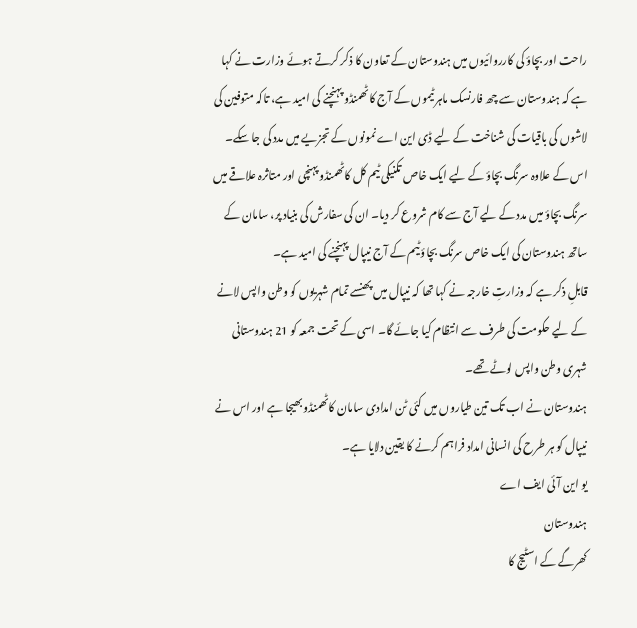راحت اور بچاؤ کی کارروائیوں میں ہندوستان کے تعاون کا ذکر کرتے ہوئے وزارت نے کہا ہے کہ ہندوستان سے چھ فارنسک ماہر ٹیموں کے آج کاٹھمنڈو پہنچنے کی امید ہے، تاکہ متوفین کی لاشوں کی باقیات کی شناخت کے لیے ڈی این اے نمونوں کے تجزیے میں مدد کی جا سکے۔
اس کے علاوہ سرنگ بچاؤ کے لیے ایک خاص تکنیکی ٹیم کل کاٹھمنڈو پہنچی اور متاثرہ علاقے میں سرنگ بچاؤ میں مدد کے لیے آج سے کام شروع کر دیا۔ ان کی سفارش کی بنیاد پر، سامان کے ساتھ ہندوستان کی ایک خاص سرنگ بچاؤ ٹیم کے آج نیپال پہنچنے کی امید ہے۔
قابلِ ذکر ہے کہ وزارتِ خارجہ نے کہا تھا کہ نیپال میں پھنسے تمام شہریوں کو وطن واپس لانے کے لیے حکومت کی طرف سے انتظام کیا جائے گا۔ اسی کے تحت جمعہ کو 21 ہندوستانی شہری وطن واپس لوٹے تھے۔
ہندوستان نے اب تک تین طیاروں میں کئی ٹن امدادی سامان کاٹھمنڈو بھیجا ہے اور اس نے نیپال کو ہر طرح کی انسانی امداد فراہم کرنے کا یقین دلایا ہے۔
یو این آئی ایف اے
ہندوستان
کھرگے کے اسٹیج کا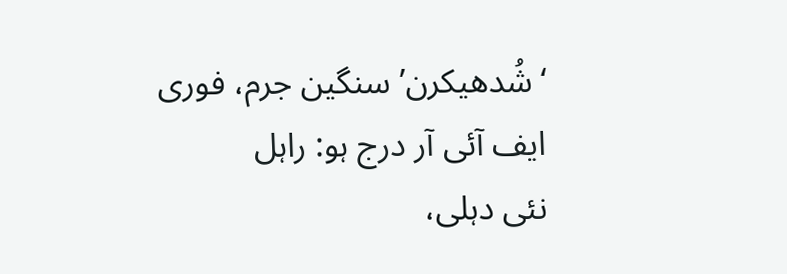‘شُدھیکرن’ سنگین جرم، فوری ایف آئی آر درج ہو: راہل
نئی دہلی،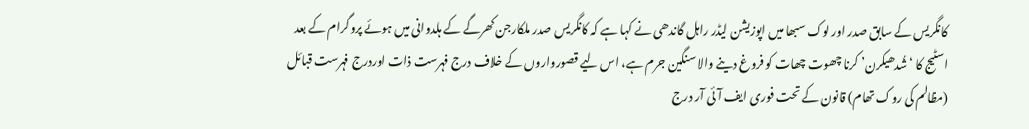کانگریس کے سابق صدر اور لوک سبھا میں اپوزیشن لیڈر راہل گاندھی نے کہا ہے کہ کانگریس صدر ملکارجن کھرگے کے ہلدوانی میں ہوئے پروگرام کے بعد اسٹیج کا ‘شُدھیکرن’ کرنا چھوت چھات کو فروغ دینے والا سنگین جرم ہے، اس لیے قصورواروں کے خلاف درج فہرست ذات اوردرج فہرست قبائل (مظالم کی روک تھام) قانون کے تحت فوری ایف آئی آر درج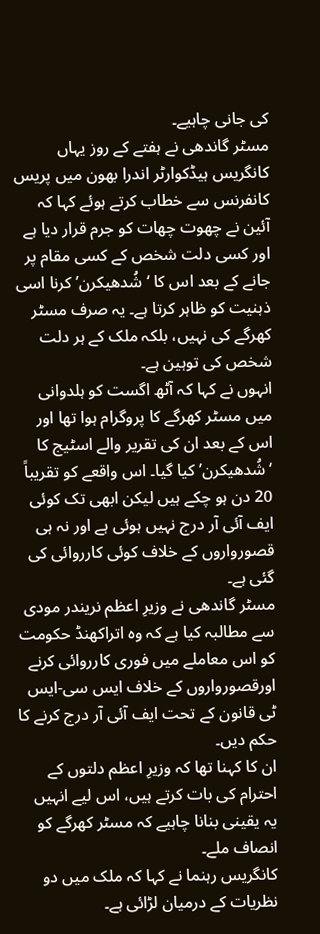کی جانی چاہیے۔
مسٹر گاندھی نے ہفتے کے روز یہاں کانگریس ہیڈکوارٹر اندرا بھون میں پریس کانفرنس سے خطاب کرتے ہوئے کہا کہ آئین نے چھوت چھات کو جرم قرار دیا ہے اور کسی دلت شخص کے کسی مقام پر جانے کے بعد اس کا ‘شُدھیکرن’ کرنا اسی ذہنیت کو ظاہر کرتا ہے۔ یہ صرف مسٹر کھرگے کی نہیں، بلکہ ملک کے ہر دلت شخص کی توہین ہے۔
انہوں نے کہا کہ آٹھ اگست کو ہلدوانی میں مسٹر کھرگے کا پروگرام ہوا تھا اور اس کے بعد ان کی تقریر والے اسٹیج کا ‘شُدھیکرن’ کیا گیا۔ اس واقعے کو تقریباً 20 دن ہو چکے ہیں لیکن ابھی تک کوئی ایف آئی آر درج نہیں ہوئی ہے اور نہ ہی قصورواروں کے خلاف کوئی کارروائی کی گئی ہے۔
مسٹر گاندھی نے وزیرِ اعظم نریندر مودی سے مطالبہ کیا ہے کہ وہ اتراکھنڈ حکومت کو اس معاملے میں فوری کارروائی کرنے اورقصورواروں کے خلاف ایس سی-ایس ٹی قانون کے تحت ایف آئی آر درج کرنے کا حکم دیں۔
ان کا کہنا تھا کہ وزیرِ اعظم دلتوں کے احترام کی بات کرتے ہیں، اس لیے انہیں یہ یقینی بنانا چاہیے کہ مسٹر کھرگے کو انصاف ملے۔
کانگریس رہنما نے کہا کہ ملک میں دو نظریات کے درمیان لڑائی ہے۔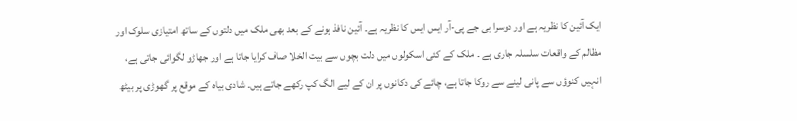ایک آئین کا نظریہ ہے اور دوسرا بی جے پی-آر ایس ایس کا نظریہ ہے۔ آئین نافذ ہونے کے بعد بھی ملک میں دلتوں کے ساتھ امتیازی سلوک اور مظالم کے واقعات سلسلہ جاری ہے ۔ ملک کے کئی اسکولوں میں دلت بچوں سے بیت الخلا صاف کرایا جاتا ہے اور جھاڑو لگوائی جاتی ہے، انہیں کنوؤں سے پانی لینے سے روکا جاتا ہے، چائے کی دکانوں پر ان کے لیے الگ کپ رکھے جاتے ہیں۔ شادی بیاہ کے موقع پر گھوڑی پر بیٹھ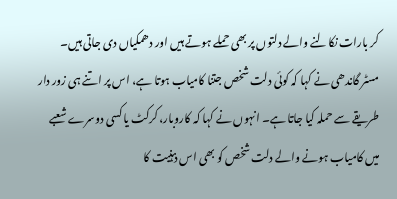کر بارات نکالنے والے دلتوں پر بھی حملے ہوتے ہیں اور دھمکیاں دی جاتی ہیں۔
مسٹر گاندھی نے کہا کہ کوئی دلت شخص جتنا کامیاب ہوتا ہے، اس پر اتنے ہی زور دار طریقے سے حملہ کیا جاتا ہے۔ انہوں نے کہا کہ کاروبار، کرکٹ یا کسی دوسرے شعبے میں کامیاب ہونے والے دلت شخص کو بھی اس ذہنیت کا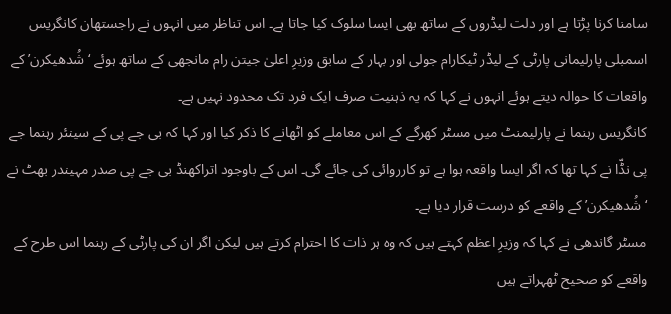سامنا کرنا پڑتا ہے اور دلت لیڈروں کے ساتھ بھی ایسا سلوک کیا جاتا ہے۔ اس تناظر میں انہوں نے راجستھان کانگریس اسمبلی پارلیمانی پارٹی کے لیڈر ٹیکارام جولی اور بہار کے سابق وزیرِ اعلیٰ جیتن رام مانجھی کے ساتھ ہوئے ‘شُدھیکرن’ کے واقعات کا حوالہ دیتے ہوئے انہوں نے کہا کہ یہ ذہنیت صرف ایک فرد تک محدود نہیں ہے۔
کانگریس رہنما نے پارلیمنٹ میں مسٹر کھرگے کے اس معاملے کو اٹھانے کا ذکر کیا اور کہا کہ بی جے پی کے سینئر رہنما جے پی نڈّا نے کہا تھا کہ اگر ایسا واقعہ ہوا ہے تو کارروائی کی جائے گی۔ اس کے باوجود اتراکھنڈ بی جے پی صدر مہیندر بھٹ نے ‘شُدھیکرن’ کے واقعے کو درست قرار دیا ہے۔
مسٹر گاندھی نے کہا کہ وزیرِ اعظم کہتے ہیں کہ وہ ہر ذات کا احترام کرتے ہیں لیکن اگر ان کی پارٹی کے رہنما اس طرح کے واقعے کو صحیح ٹھہراتے ہیں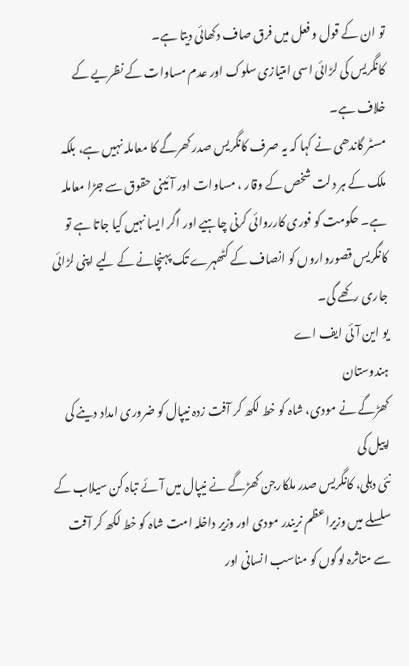تو ان کے قول و فعل میں فرق صاف دکھائی دیتا ہے۔
کانگریس کی لڑائی اسی امتیازی سلوک اور عدم مساوات کے نظریے کے خلاف ہے۔
مسٹر گاندھی نے کہا کہ یہ صرف کانگریس صدر کھرگے کا معاملہ نہیں ہے، بلکہ ملک کے ہر دلت شخص کے وقار ، مساوات اور آئینی حقوق سے جڑا معاملہ ہے۔ حکومت کو فوری کارروائی کرنی چاہیے اور اگر ایسا نہیں کیا جاتا ہے تو کانگریس قصورواروں کو انصاف کے کٹھہرے تک پہنچانے کے لیے اپنی لڑائی جاری رکھے گی۔
یو این آئی ایف اے
ہندوستان
کھڑگے نے مودی، شاہ کو خط لکھ کر آفت زدہ نیپال کو ضروری امداد دینے کی اپیل کی
نئی دہلی، کانگریس صدر ملکارجن کھڑگے نے نیپال میں آئے تباہ کن سیلاب کے سلسلے میں وزیراعظم نریندر مودی اور وزیر داخلہ امت شاہ کو خط لکھ کر آفت سے متاثرہ لوگوں کو مناسب انسانی اور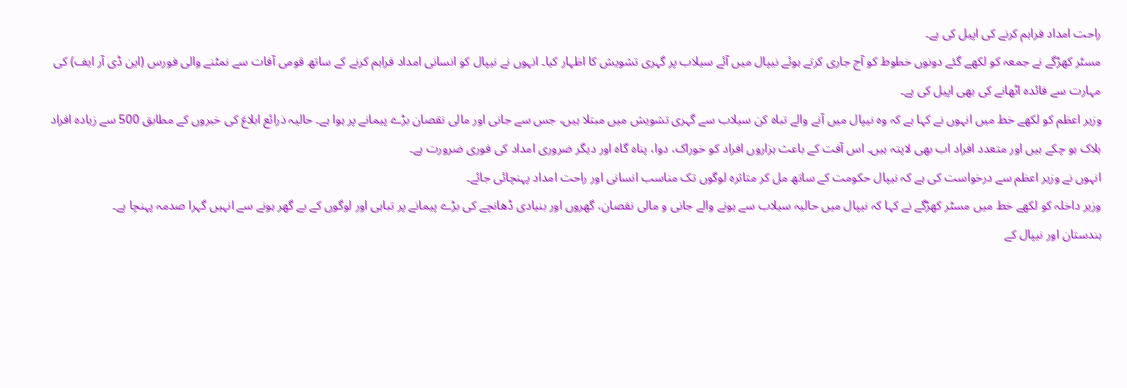راحت امداد فراہم کرنے کی اپیل کی ہے۔
مسٹر کھڑگے نے جمعہ کو لکھے گئے دونوں خطوط کو آج جاری کرتے ہوئے نیپال میں آئے سیلاب پر گہری تشویش کا اظہار کیا۔ انہوں نے نیپال کو انسانی امداد فراہم کرنے کے ساتھ قومی آفات سے نمٹنے والی فورس (این ڈی آر ایف) کی مہارت سے فائدہ اٹھانے کی بھی اپیل کی ہے۔
وزیر اعظم کو لکھے خط میں انہوں نے کہا ہے کہ وہ نیپال میں آنے والے تباہ کن سیلاب سے گہری تشویش میں مبتلا ہیں، جس سے جانی اور مالی نقصان بڑے پیمانے پر ہوا ہے۔ حالیہ ذرائع ابلاغ کی خبروں کے مطابق 500 سے زیادہ افراد ہلاک ہو چکے ہیں اور متعدد افراد اب بھی لاپتہ ہیں۔ اس آفت کے باعث ہزاروں افراد کو خوراک، دوا، پناہ گاہ اور دیگر ضروری امداد کی فوری ضرورت ہے۔
انہوں نے وزیر اعظم سے درخواست کی ہے کہ نیپال حکومت کے ساتھ مل کر متاثرہ لوگوں تک مناسب انسانی اور راحت امداد پہنچائی جائے۔
وزیر داخلہ کو لکھے خط میں مسٹر کھڑگے نے کہا کہ نیپال میں حالیہ سیلاب سے ہونے والے جانی و مالی نقصان، گھروں اور بنیادی ڈھانچے کی بڑے پیمانے پر تباہی اور لوگوں کے بے گھر ہونے سے انہیں گہرا صدمہ پہنچا ہے۔
ہندستان اور نیپال کے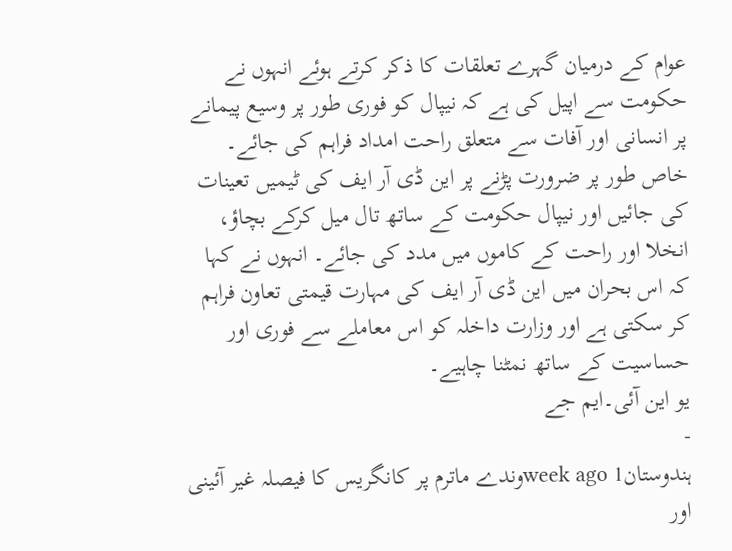عوام کے درمیان گہرے تعلقات کا ذکر کرتے ہوئے انہوں نے حکومت سے اپیل کی ہے کہ نیپال کو فوری طور پر وسیع پیمانے پر انسانی اور آفات سے متعلق راحت امداد فراہم کی جائے۔ خاص طور پر ضرورت پڑنے پر این ڈی آر ایف کی ٹیمیں تعینات کی جائیں اور نیپال حکومت کے ساتھ تال میل کرکے بچاؤ، انخلا اور راحت کے کاموں میں مدد کی جائے۔ انہوں نے کہا کہ اس بحران میں این ڈی آر ایف کی مہارت قیمتی تعاون فراہم کر سکتی ہے اور وزارت داخلہ کو اس معاملے سے فوری اور حساسیت کے ساتھ نمٹنا چاہیے۔
یو این آئی۔ایم جے
-
ہندوستان1 week agoوندے ماترم پر کانگریس کا فیصلہ غیر آئینی اور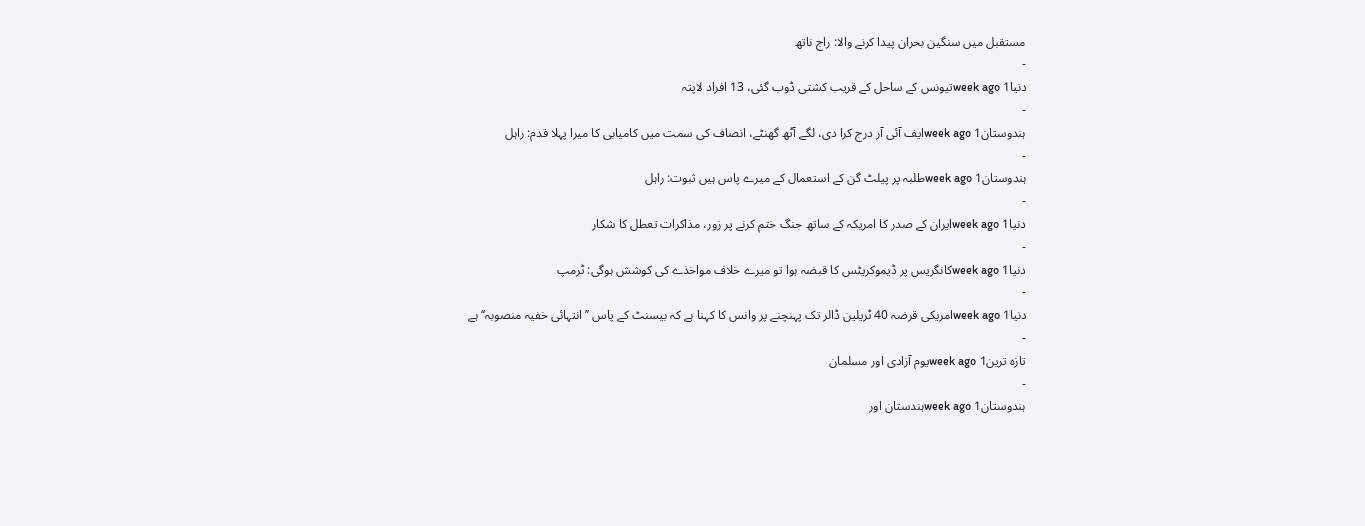مستقبل میں سنگین بحران پیدا کرنے والا: راج ناتھ
-
دنیا1 week agoتیونس کے ساحل کے قریب کشتی ڈوب گئی، 13 افراد لاپتہ
-
ہندوستان1 week agoایف آئی آر درج کرا دی، لگے آٹھ گھنٹے، انصاف کی سمت میں کامیابی کا میرا پہلا قدم: راہل
-
ہندوستان1 week agoطلبہ پر پیلٹ گن کے استعمال کے میرے پاس ہیں ثبوت: راہل
-
دنیا1 week agoایران کے صدر کا امریکہ کے ساتھ جنگ ختم کرنے پر زور، مذاکرات تعطل کا شکار
-
دنیا1 week agoکانگریس پر ڈیموکریٹس کا قبضہ ہوا تو میرے خلاف مواخذے کی کوشش ہوگی: ٹرمپ
-
دنیا1 week agoامریکی قرضہ 40 ٹریلین ڈالر تک پہنچنے پر وانس کا کہنا ہے کہ بیسنٹ کے پاس ’’انتہائی خفیہ منصوبہ‘‘ ہے
-
تازہ ترین1 week agoیوم آزادی اور مسلمان
-
ہندوستان1 week agoہندستان اور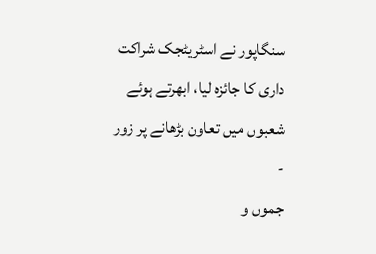سنگاپور نے اسٹریٹجک شراکت داری کا جائزہ لیا، ابھرتے ہوئے شعبوں میں تعاون بڑھانے پر زور
-
جموں و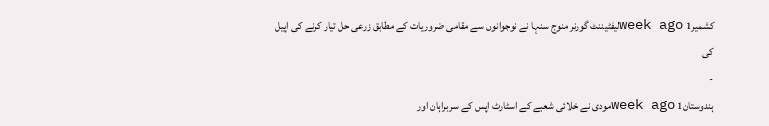کشمیر1 week agoلیفٹیننٹ گورنر منوج سنہا نے نوجوانوں سے مقامی ضروریات کے مطابق زرعی حل تیار کرنے کی اپیل کی
-
ہندوستان1 week agoمودی نے خلائی شعبے کے اسٹارٹ اپس کے سربراہان اور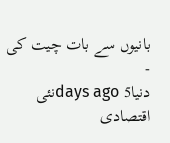بانیوں سے بات چیت کی
-
دنیا5 days agoنئی اقتصادی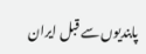پابندیوں سے قبل ایران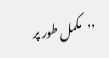’’مکمل طور پر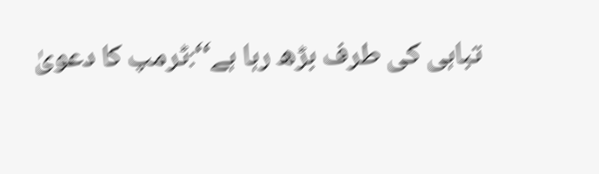تباہی کی طرف بڑھ رہا ہے‘‘:ٹرمپ کا دعویٰ